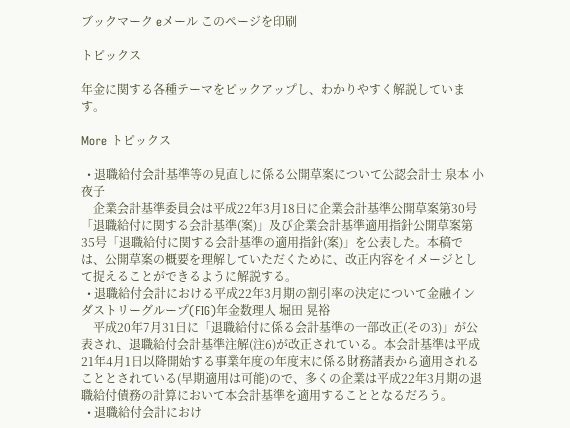ブックマーク eメール このページを印刷

トピックス

年金に関する各種テーマをピックアップし、わかりやすく解説しています。

More トピックス

  • 退職給付会計基準等の見直しに係る公開草案について公認会計士 泉本 小夜子
    企業会計基準委員会は平成22年3月18日に企業会計基準公開草案第30号「退職給付に関する会計基準(案)」及び企業会計基準適用指針公開草案第35号「退職給付に関する会計基準の適用指針(案)」を公表した。本稿では、公開草案の概要を理解していただくために、改正内容をイメージとして捉えることができるように解説する。
  • 退職給付会計における平成22年3月期の割引率の決定について金融インダストリーグループ(FIG)年金数理人 堀田 晃裕
    平成20年7月31日に「退職給付に係る会計基準の一部改正(その3)」が公表され、退職給付会計基準注解(注6)が改正されている。本会計基準は平成21年4月1日以降開始する事業年度の年度末に係る財務諸表から適用されることとされている(早期適用は可能)ので、多くの企業は平成22年3月期の退職給付債務の計算において本会計基準を適用することとなるだろう。
  • 退職給付会計におけ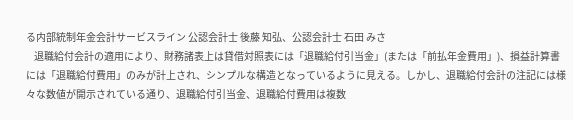る内部統制年金会計サービスライン 公認会計士 後藤 知弘、公認会計士 石田 みさ
    退職給付会計の適用により、財務諸表上は貸借対照表には「退職給付引当金」(または「前払年金費用」)、損益計算書には「退職給付費用」のみが計上され、シンプルな構造となっているように見える。しかし、退職給付会計の注記には様々な数値が開示されている通り、退職給付引当金、退職給付費用は複数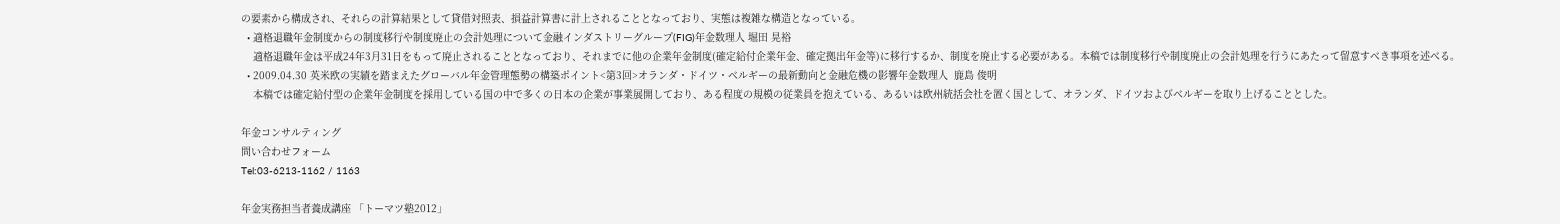の要素から構成され、それらの計算結果として貸借対照表、損益計算書に計上されることとなっており、実態は複雑な構造となっている。
  • 適格退職年金制度からの制度移行や制度廃止の会計処理について金融インダストリーグループ(FIG)年金数理人 堀田 晃裕
    適格退職年金は平成24年3月31日をもって廃止されることとなっており、それまでに他の企業年金制度(確定給付企業年金、確定拠出年金等)に移行するか、制度を廃止する必要がある。本稿では制度移行や制度廃止の会計処理を行うにあたって留意すべき事項を述べる。
  • 2009.04.30 英米欧の実績を踏まえたグローバル年金管理態勢の構築ポイント<第3回>オランダ・ドイツ・ベルギーの最新動向と金融危機の影響年金数理人  鹿島 俊明
    本稿では確定給付型の企業年金制度を採用している国の中で多くの日本の企業が事業展開しており、ある程度の規模の従業員を抱えている、あるいは欧州統括会社を置く国として、オランダ、ドイツおよびベルギーを取り上げることとした。

年金コンサルティング
問い合わせフォーム
Tel:03-6213-1162 / 1163

年金実務担当者養成講座 「トーマツ塾2012」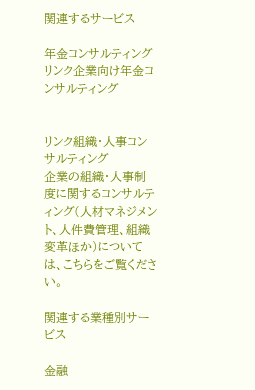関連するサービス

年金コンサルティング
リンク企業向け年金コンサルティング


リンク組織・人事コンサルティング
企業の組織・人事制度に関するコンサルティング(人材マネジメント、人件費管理、組織変革ほか)については、こちらをご覧ください。

関連する業種別サービス

金融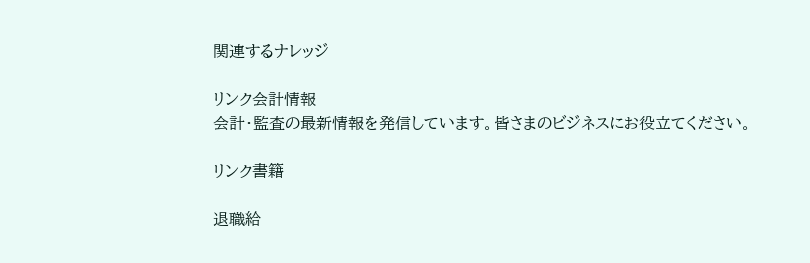関連するナレッジ

リンク会計情報
会計・監査の最新情報を発信しています。皆さまのビジネスにお役立てください。

リンク書籍

退職給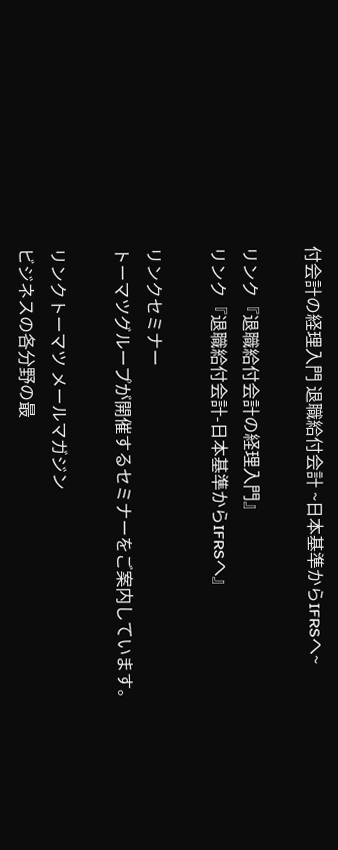付会計の経理入門 退職給付会計 ~日本基準からIFRSへ~

リンク『退職給付会計の経理入門』
リンク『退職給付会計-日本基準からIFRSへ』

リンクセミナー
トーマツグループが開催するセミナーをご案内しています。

リンクトーマツ メールマガジン
ビジネスの各分野の最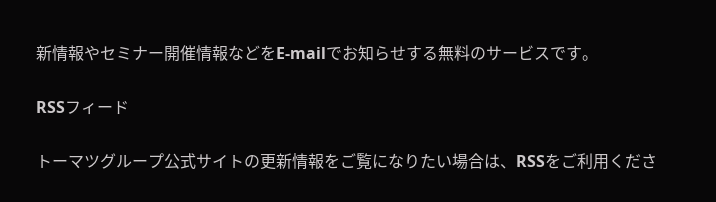新情報やセミナー開催情報などをE-mailでお知らせする無料のサービスです。

RSSフィード

トーマツグループ公式サイトの更新情報をご覧になりたい場合は、RSSをご利用くださ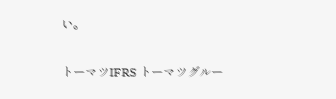い。

トーマツIFRS トーマツグルー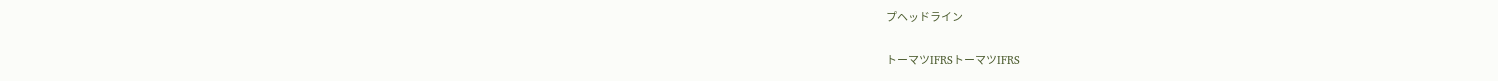プヘッドライン

トーマツIFRSトーマツIFRS